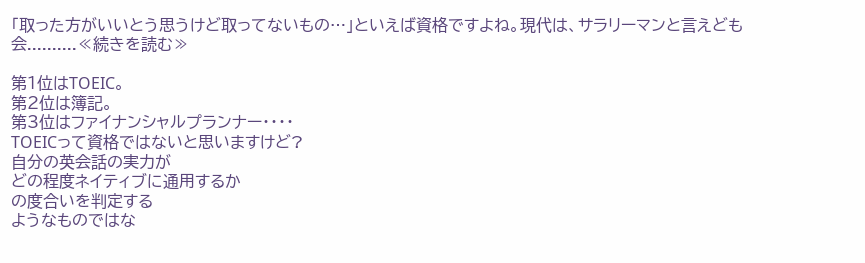「取った方がいいとう思うけど取ってないもの…」といえば資格ですよね。現代は、サラリーマンと言えども会..........≪続きを読む≫

第1位はTOEIC。
第2位は簿記。
第3位はファイナンシャルプランナー・・・・
TOEICって資格ではないと思いますけど?
自分の英会話の実力が
どの程度ネイティブに通用するか
の度合いを判定する
ようなものではな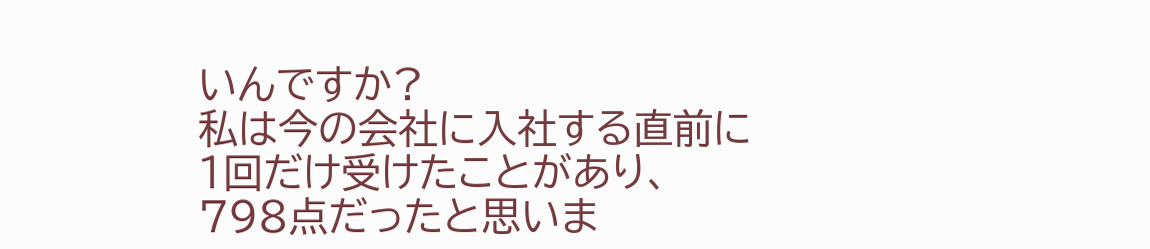いんですか?
私は今の会社に入社する直前に
1回だけ受けたことがあり、
798点だったと思いま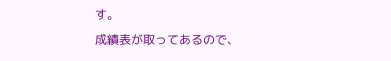す。
成績表が取ってあるので、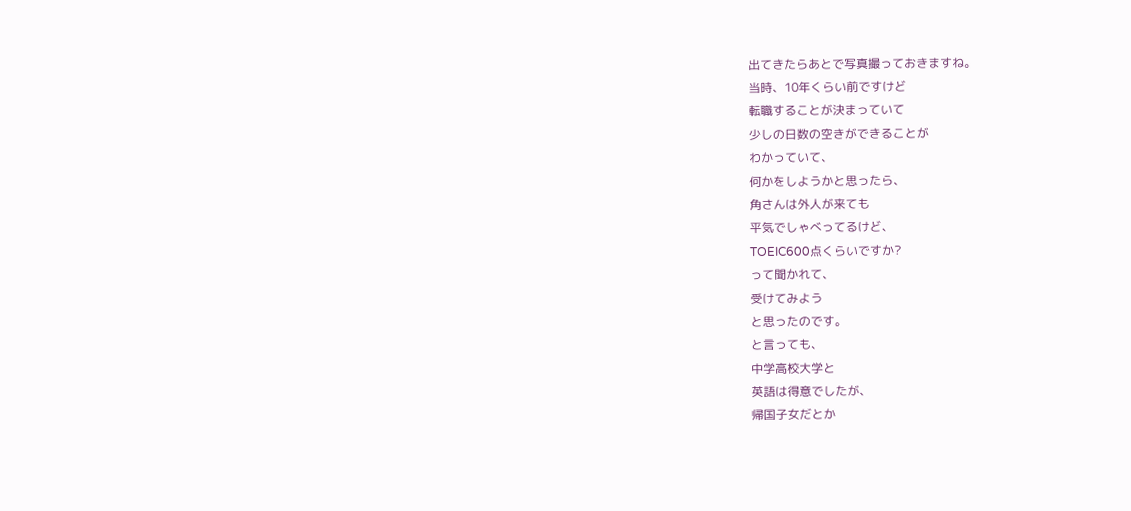出てきたらあとで写真撮っておきますね。
当時、10年くらい前ですけど
転職することが決まっていて
少しの日数の空きができることが
わかっていて、
何かをしようかと思ったら、
角さんは外人が来ても
平気でしゃべってるけど、
TOEIC600点くらいですか?
って聞かれて、
受けてみよう
と思ったのです。
と言っても、
中学高校大学と
英語は得意でしたが、
帰国子女だとか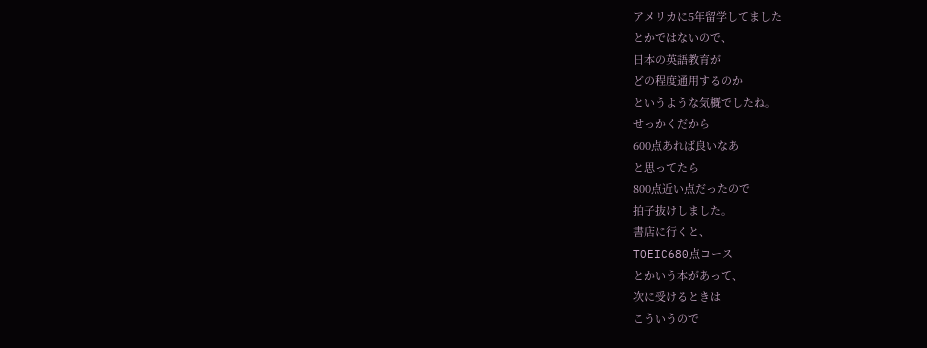アメリカに5年留学してました
とかではないので、
日本の英語教育が
どの程度通用するのか
というような気概でしたね。
せっかくだから
600点あれば良いなあ
と思ってたら
800点近い点だったので
拍子抜けしました。
書店に行くと、
TOEIC680点コース
とかいう本があって、
次に受けるときは
こういうので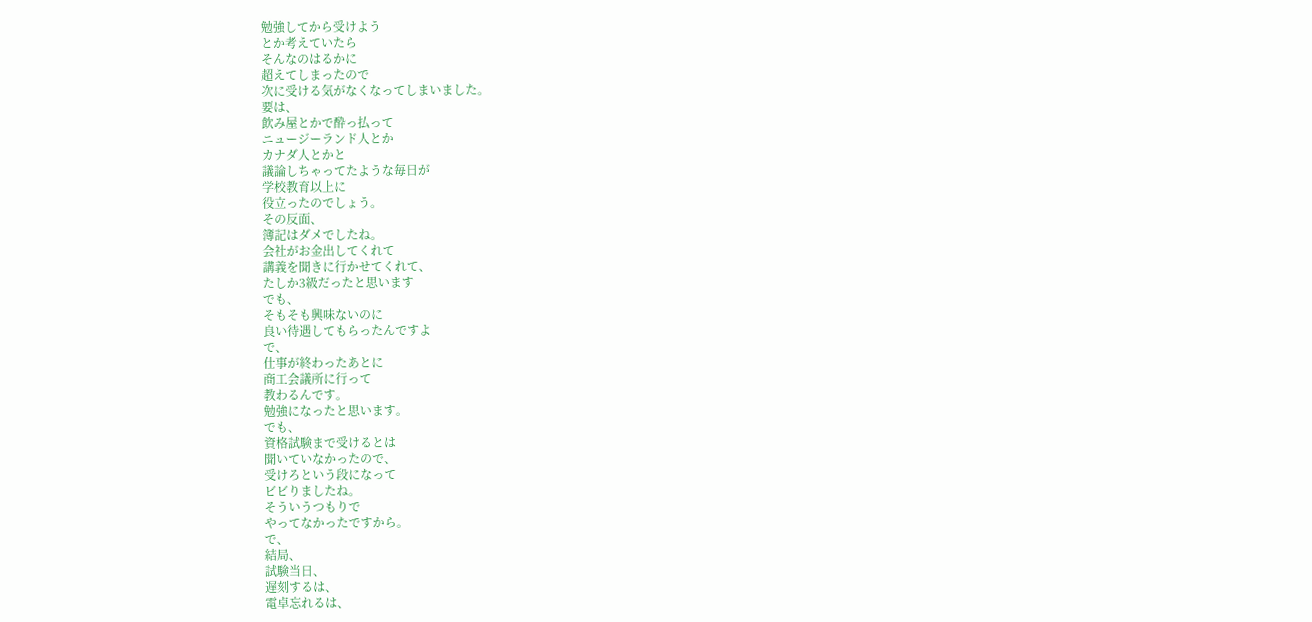勉強してから受けよう
とか考えていたら
そんなのはるかに
超えてしまったので
次に受ける気がなくなってしまいました。
要は、
飲み屋とかで酔っ払って
ニュージーランド人とか
カナダ人とかと
議論しちゃってたような毎日が
学校教育以上に
役立ったのでしょう。
その反面、
簿記はダメでしたね。
会社がお金出してくれて
講義を聞きに行かせてくれて、
たしか3級だったと思います
でも、
そもそも興味ないのに
良い待遇してもらったんですよ
で、
仕事が終わったあとに
商工会議所に行って
教わるんです。
勉強になったと思います。
でも、
資格試験まで受けるとは
聞いていなかったので、
受けろという段になって
ビビりましたね。
そういうつもりで
やってなかったですから。
で、
結局、
試験当日、
遅刻するは、
電卓忘れるは、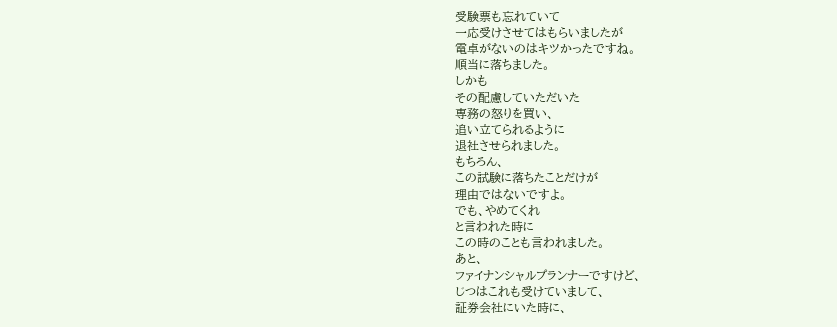受験票も忘れていて
一応受けさせてはもらいましたが
電卓がないのはキツかったですね。
順当に落ちました。
しかも
その配慮していただいた
専務の怒りを買い、
追い立てられるように
退社させられました。
もちろん、
この試験に落ちたことだけが
理由ではないですよ。
でも、やめてくれ
と言われた時に
この時のことも言われました。
あと、
ファイナンシャルプランナーですけど、
じつはこれも受けていまして、
証券会社にいた時に、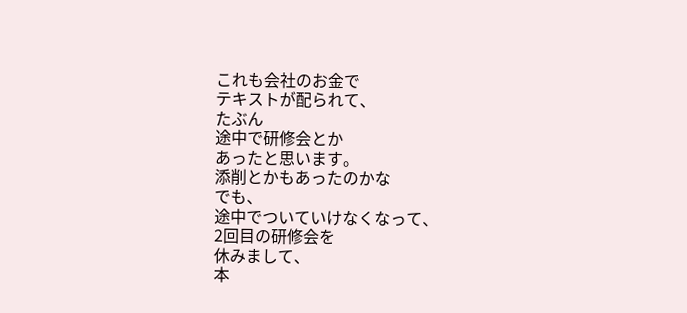これも会社のお金で
テキストが配られて、
たぶん
途中で研修会とか
あったと思います。
添削とかもあったのかな
でも、
途中でついていけなくなって、
2回目の研修会を
休みまして、
本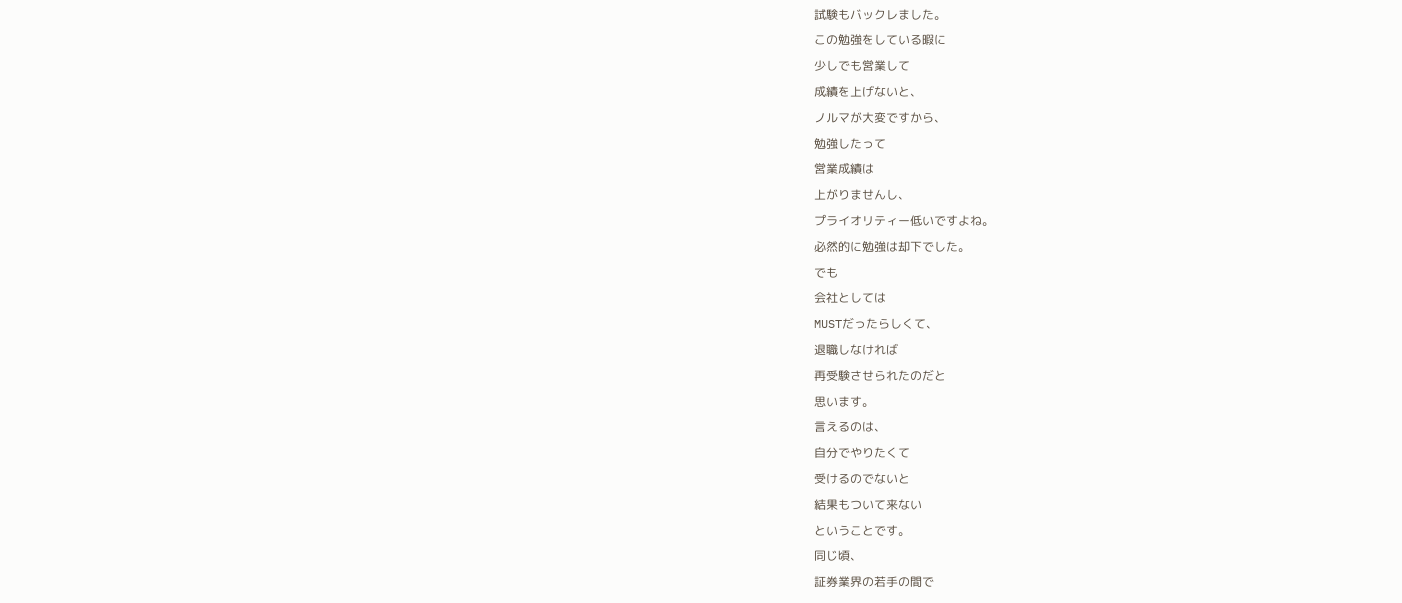試験もバックレました。
この勉強をしている暇に
少しでも営業して
成績を上げないと、
ノルマが大変ですから、
勉強したって
営業成績は
上がりませんし、
プライオリティー低いですよね。
必然的に勉強は却下でした。
でも
会社としては
MUSTだったらしくて、
退職しなければ
再受験させられたのだと
思います。
言えるのは、
自分でやりたくて
受けるのでないと
結果もついて来ない
ということです。
同じ頃、
証券業界の若手の間で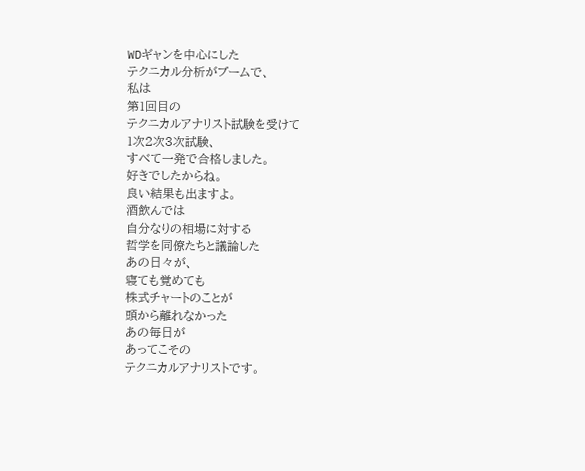WDギャンを中心にした
テクニカル分析がブームで、
私は
第1回目の
テクニカルアナリスト試験を受けて
1次2次3次試験、
すべて一発で合格しました。
好きでしたからね。
良い結果も出ますよ。
酒飲んでは
自分なりの相場に対する
哲学を同僚たちと議論した
あの日々が、
寝ても覚めても
株式チャートのことが
頭から離れなかった
あの毎日が
あってこその
テクニカルアナリストです。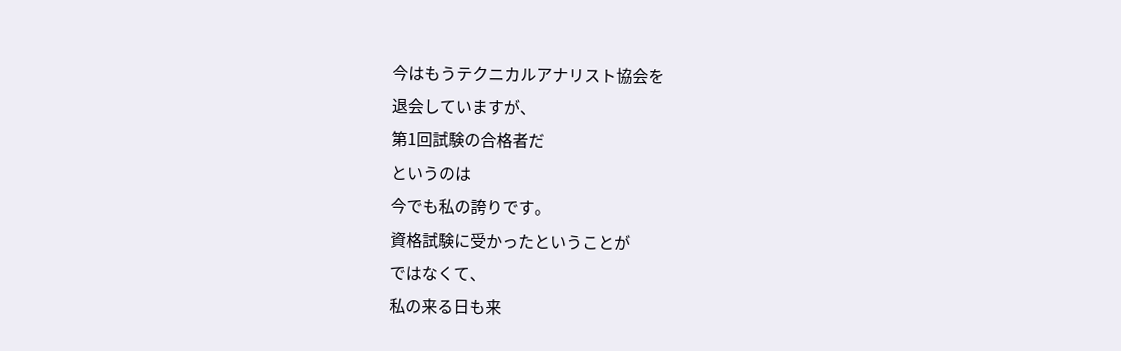今はもうテクニカルアナリスト協会を
退会していますが、
第1回試験の合格者だ
というのは
今でも私の誇りです。
資格試験に受かったということが
ではなくて、
私の来る日も来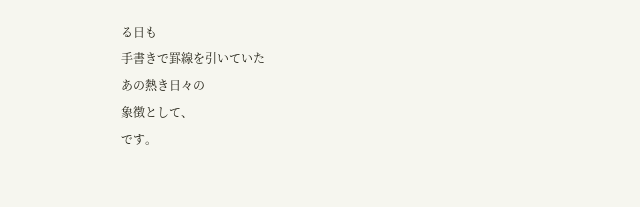る日も
手書きで罫線を引いていた
あの熱き日々の
象徴として、
です。